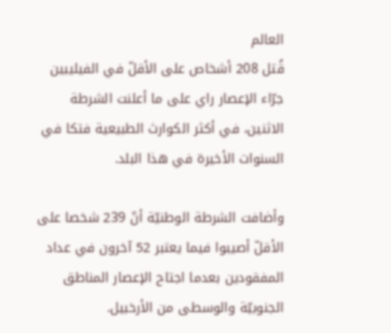العالم
قُتل 208 أشخاص على الأقلّ في الفيليبين جرّاء الإعصار راي على ما أعلنت الشرطة الاثنين، في أكثر الكوارث الطبيعية فتكا في السنوات الأخيرة في هذا البلد.

وأضافت الشرطة الوطنيّة أنّ 239 شخصا على الأقلّ أصيبوا فيما يعتبر 52 آخرون في عداد المفقودين بعدما اجتاح الإعصار المناطق الجنوبيّة والوسطى من الأرخبيل.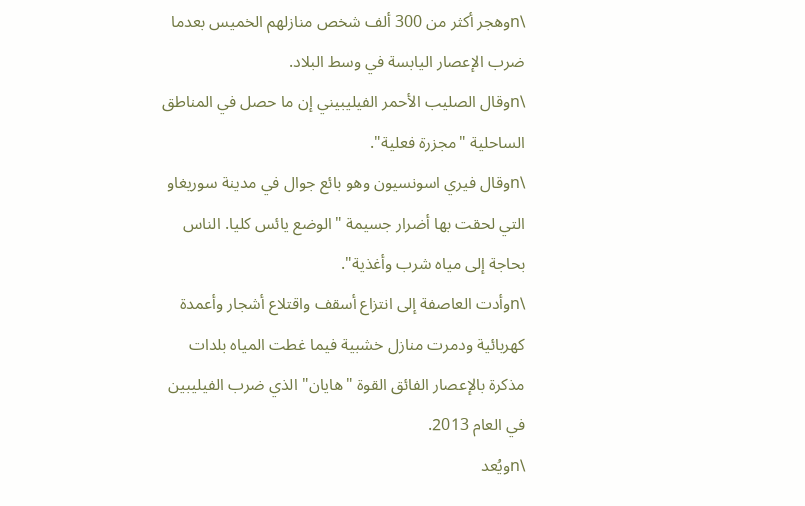\nوهجر أكثر من 300 ألف شخص منازلهم الخميس بعدما ضرب الإعصار اليابسة في وسط البلاد.
\nوقال الصليب الأحمر الفيليبيني إن ما حصل في المناطق الساحلية "مجزرة فعلية".
\nوقال فيري اسونسيون وهو بائع جوال في مدينة سوريغاو التي لحقت بها أضرار جسيمة "الوضع يائس كليا. الناس بحاجة إلى مياه شرب وأغذية".
\nوأدت العاصفة إلى انتزاع أسقف واقتلاع أشجار وأعمدة كهربائية ودمرت منازل خشبية فيما غطت المياه بلدات مذكرة بالإعصار الفائق القوة "هايان" الذي ضرب الفيليبين في العام 2013.
\nويُعد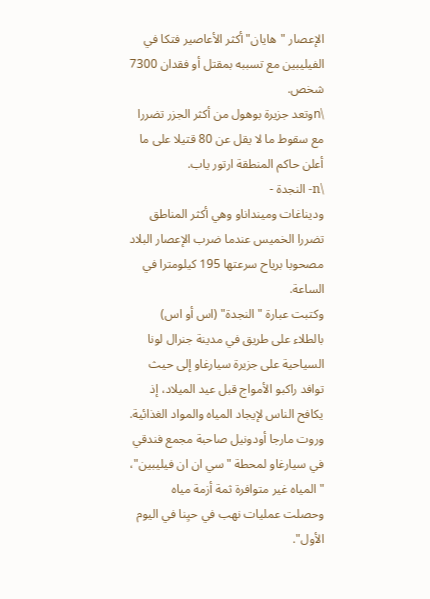الإعصار "هايان" أكثر الأعاصير فتكا في الفيليبين مع تسببه بمقتل أو فقدان 7300 شخص.
\nوتعد جزيرة بوهول من أكثر الجزر تضررا مع سقوط ما لا يقل عن 80 قتيلا على ما أعلن حاكم المنطقة ارتور ياب.
\n- النجدة -
وديناغات ومينداناو وهي أكثر المناطق تضررا الخميس عندما ضرب الإعصار البلاد مصحوبا برياح سرعتها 195 كيلومترا في الساعة.
وكتبت عبارة "النجدة" (اس أو اس) بالطلاء على طريق في مدينة جنرال لونا السياحية على جزيرة سيارغاو إلى حيث توافد راكبو الأمواج قبل عيد الميلاد، إذ يكافح الناس لإيجاد المياه والمواد الغذائية.
وروت مارجا أودونيل صاحبة مجمع فندقي في سيارغاو لمحطة "سي ان ان فيليبين"، "المياه غير متوافرة ثمة أزمة مياه وحصلت عمليات نهب في حيِنا في اليوم الأول".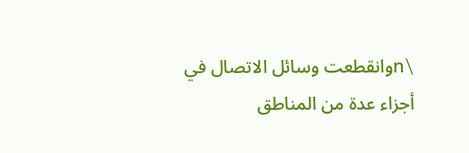\nوانقطعت وسائل الاتصال في أجزاء عدة من المناطق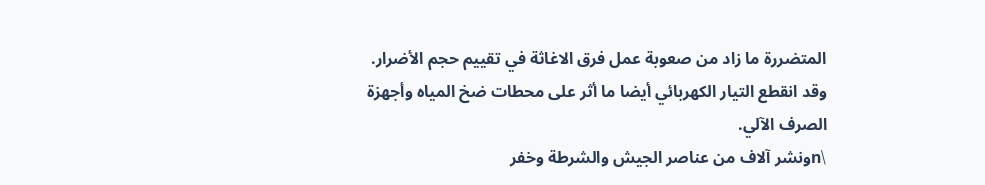المتضررة ما زاد من صعوبة عمل فرق الاغاثة في تقييم حجم الأضرار.
وقد انقطع التيار الكهربائي أيضا ما أثر على محطات ضخ المياه وأجهزة الصرف الآلي.
\nونشر آلاف من عناصر الجيش والشرطة وخفر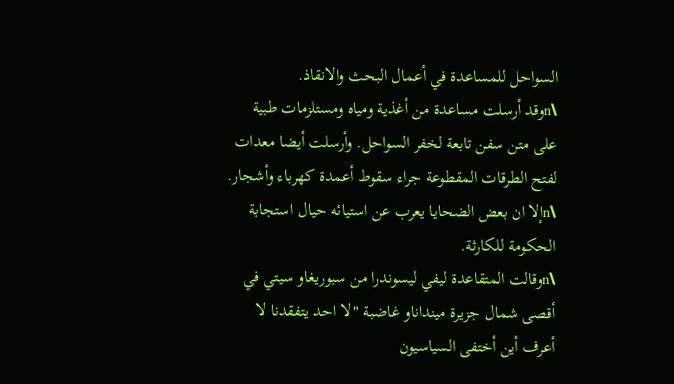السواحل للمساعدة في أعمال البحث والانقاذ.
\nوقد أرسلت مساعدة من أغذية ومياه ومستلزمات طبية على متن سفن تابعة لخفر السواحل. وأرسلت أيضا معدات لفتح الطرقات المقطوعة جراء سقوط أعمدة كهرباء وأشجار.
\nإلا ان بعض الضحايا يعرب عن استيائه حيال استجابة الحكومة للكارثة.
\nوقالت المتقاعدة ليفي ليسوندرا من سبوريغاو سيتي في أقصى شمال جزيرة مينداناو غاضبة "لا احد يتفقدنا لا أعرف أين أختفى السياسيون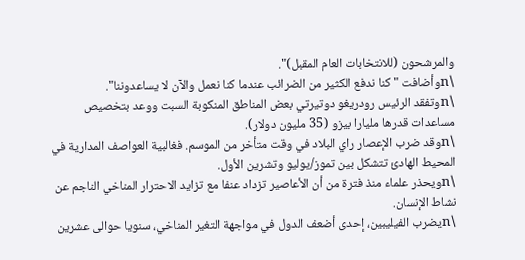والمرشحون (للانتخابات العام المقبل)".
\nوأضافت "كنا ندفع الكثير من الضرائب عندما كنا نعمل والآن لا يساعدوننا".
\nوتفقد الرئيس رودريغو دوتيرتي بعض المناطق المنكوبة السبت ووعد بتخصيص مساعدات قدرها مليارا بيزو (35 مليون دولار).
\nوقد ضرب الإعصار راي البلاد في وقت متأخر من الموسم. فغالبية العواصف المدارية في المحيط الهادئ تتشكل بين تموز/يوليو وتشرين الأول.
\nويحذر علماء منذ فترة من أن الأعاصير تزداد عنفا مع تزايد الاحترار المناخي الناجم عن نشاط الإنسان.
\nيضرب الفيليبين، إحدى أضعف الدول في مواجهة التغير المناخي، سنويا حوالى عشرين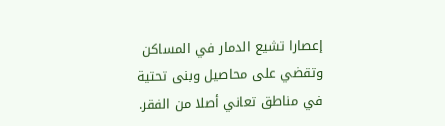إعصارا تشيع الدمار في المساكن وتقضي على محاصيل وبنى تحتية في مناطق تعاني أصلا من الفقر.